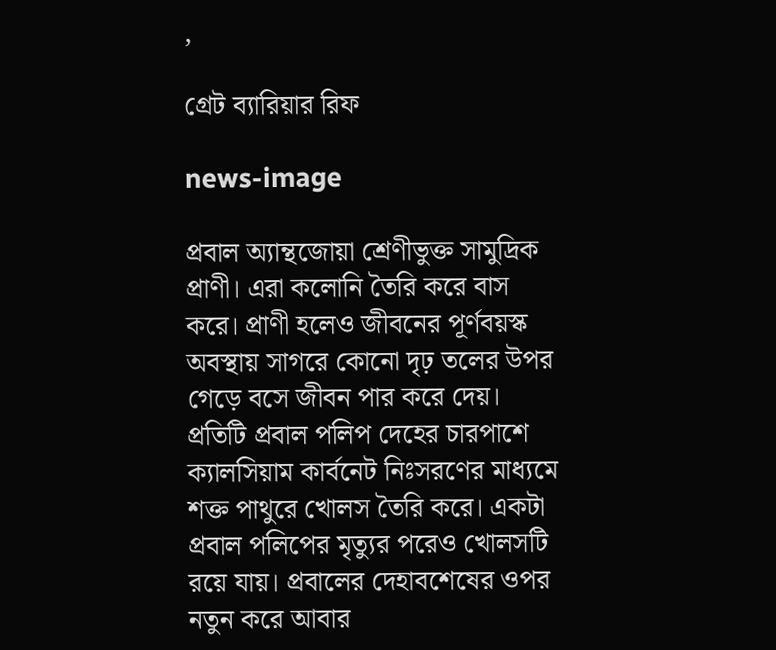,

গ্রেট ব্যারিয়ার রিফ

news-image

প্রবাল অ্যান্থজোয়া শ্রেণীভুক্ত সামুদ্রিক প্রাণী। এরা কলোনি তৈরি করে বাস করে। প্রাণী হলেও জীবনের পূর্ণবয়স্ক অবস্থায় সাগরে কোনো দৃঢ় তলের উপর গেড়ে বসে জীবন পার করে দেয়। প্রতিটি প্রবাল পলিপ দেহের চারপাশে ক্যালসিয়াম কার্বনেট নিঃসরণের মাধ্যমে শক্ত পাথুরে খোলস তৈরি করে। একটা প্রবাল পলিপের মৃত্যুর পরেও খোলসটি রয়ে যায়। প্রবালের দেহাবশেষের ওপর নতুন করে আবার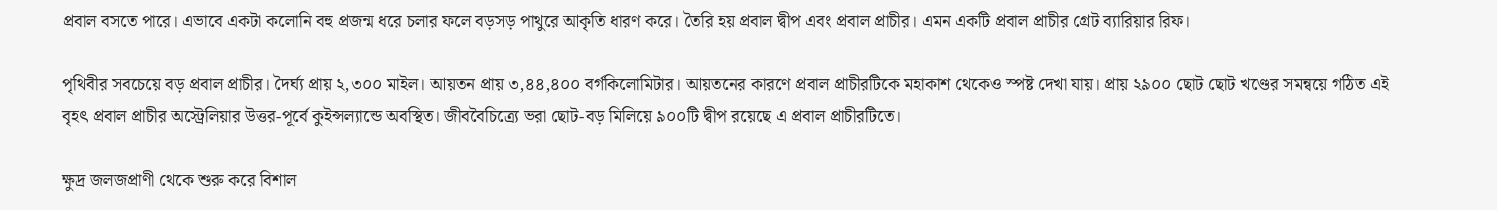প্রবাল বসতে পারে। এভাবে একটা কলোনি বহু প্রজন্ম ধরে চলার ফলে বড়সড় পাথুরে আকৃতি ধারণ করে। তৈরি হয় প্রবাল দ্বীপ এবং প্রবাল প্রাচীর। এমন একটি প্রবাল প্রাচীর গ্রেট ব্যারিয়ার রিফ।

পৃথিবীর সবচেয়ে বড় প্রবাল প্রাচীর। দৈর্ঘ্য প্রায় ২,৩০০ মাইল। আয়তন প্রায় ৩,৪৪,৪০০ বর্গকিলোমিটার। আয়তনের কারণে প্রবাল প্রাচীরটিকে মহাকাশ থেকেও স্পষ্ট দেখা যায়। প্রায় ২৯০০ ছোট ছোট খণ্ডের সমন্বয়ে গঠিত এই বৃহৎ প্রবাল প্রাচীর অস্ট্রেলিয়ার উত্তর-পূর্বে কুইন্সল্যান্ডে অবস্থিত। জীববৈচিত্র্যে ভরা ছোট-বড় মিলিয়ে ৯০০টি দ্বীপ রয়েছে এ প্রবাল প্রাচীরটিতে।

ক্ষুদ্র জলজপ্রাণী থেকে শুরু করে বিশাল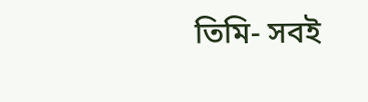তিমি- সবই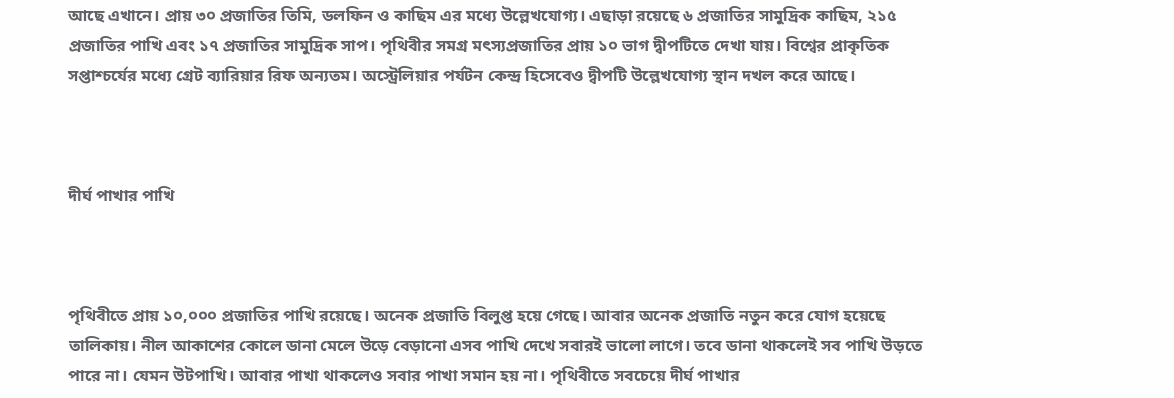আছে এখানে। প্রায় ৩০ প্রজাতির তিমি, ডলফিন ও কাছিম এর মধ্যে উল্লেখযোগ্য। এছাড়া রয়েছে ৬ প্রজাতির সামুদ্রিক কাছিম, ২১৫ প্রজাতির পাখি এবং ১৭ প্রজাতির সামুদ্রিক সাপ। পৃথিবীর সমগ্র মৎস্যপ্রজাতির প্রায় ১০ ভাগ দ্বীপটিতে দেখা যায়। বিশ্বের প্রাকৃতিক সপ্তাশ্চর্যের মধ্যে গ্রেট ব্যারিয়ার রিফ অন্যতম। অস্ট্রেলিয়ার পর্যটন কেন্দ্র হিসেবেও দ্বীপটি উল্লেখযোগ্য স্থান দখল করে আছে।



দীর্ঘ পাখার পাখি



পৃথিবীতে প্রায় ১০,০০০ প্রজাতির পাখি রয়েছে। অনেক প্রজাতি বিলুপ্ত হয়ে গেছে। আবার অনেক প্রজাতি নতুন করে যোগ হয়েছে তালিকায়। নীল আকাশের কোলে ডানা মেলে উড়ে বেড়ানো এসব পাখি দেখে সবারই ভালো লাগে। তবে ডানা থাকলেই সব পাখি উড়তে পারে না। যেমন উটপাখি। আবার পাখা থাকলেও সবার পাখা সমান হয় না। পৃথিবীতে সবচেয়ে দীর্ঘ পাখার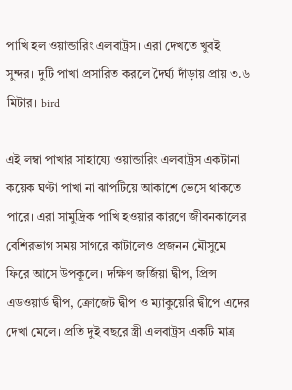পাখি হল ওয়ান্ডারিং এলবাট্রস। এরা দেখতে খুবই সুন্দর। দুটি পাখা প্রসারিত করলে দৈর্ঘ্য দাঁড়ায় প্রায় ৩.৬ মিটার। bird

এই লম্বা পাখার সাহায্যে ওয়ান্ডারিং এলবাট্রস একটানা কয়েক ঘণ্টা পাখা না ঝাপটিয়ে আকাশে ভেসে থাকতে পারে। এরা সামুদ্রিক পাখি হওয়ার কারণে জীবনকালের বেশিরভাগ সময় সাগরে কাটালেও প্রজনন মৌসুমে ফিরে আসে উপকূলে। দক্ষিণ জর্জিয়া দ্বীপ, প্রিন্স এডওয়ার্ড দ্বীপ, ক্রোজেট দ্বীপ ও ম্যাকুয়েরি দ্বীপে এদের দেখা মেলে। প্রতি দুই বছরে স্ত্রী এলবাট্রস একটি মাত্র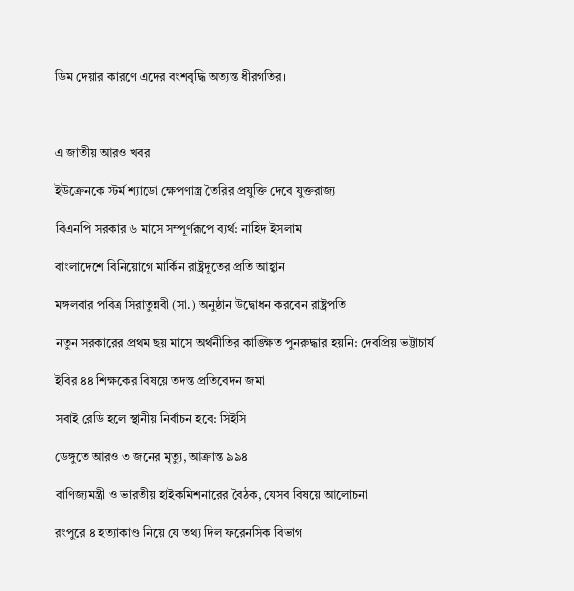ডিম দেয়ার কারণে এদের বংশবৃদ্ধি অত্যন্ত ধীরগতির।



এ জাতীয় আরও খবর

ইউক্রেনকে স্টর্ম শ্যাডো ক্ষেপণাস্ত্র তৈরির প্রযুক্তি দেবে যুক্তরাজ্য

বিএনপি সরকার ৬ মাসে সম্পূর্ণরূপে ব্যর্থ: নাহিদ ইসলাম

বাংলাদেশে বিনিয়োগে মার্কিন রাষ্ট্রদূতের প্রতি আহ্বান

মঙ্গলবার পবিত্র সিরাতুন্নবী (সা.) অনুষ্ঠান উদ্বোধন করবেন রাষ্ট্রপতি

নতুন সরকারের প্রথম ছয় মাসে অর্থনীতির কাঙ্ক্ষিত পুনরুদ্ধার হয়নি: দেবপ্রিয় ভট্টাচার্য

ইবির ৪৪ শিক্ষকের বিষয়ে তদন্ত প্রতিবেদন জমা

সবাই রেডি হলে স্থানীয় নির্বাচন হবে: সিইসি

ডেঙ্গুতে আরও ৩ জনের মৃত্যু, আক্রান্ত ৯৯৪

বাণিজ্যমন্ত্রী ও ভারতীয় হাইকমিশনারের বৈঠক, যেসব বিষয়ে আলোচনা

রংপুরে ৪ হত্যাকাণ্ড নিয়ে যে তথ্য দিল ফরেনসিক বিভাগ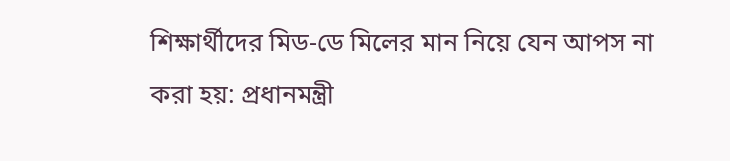শিক্ষার্থীদের মিড-ডে মিলের মান নিয়ে যেন আপস না করা হয়: প্রধানমন্ত্রী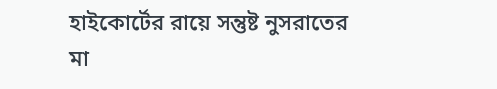হাইকোর্টের রায়ে সন্তুষ্ট নুসরাতের মা